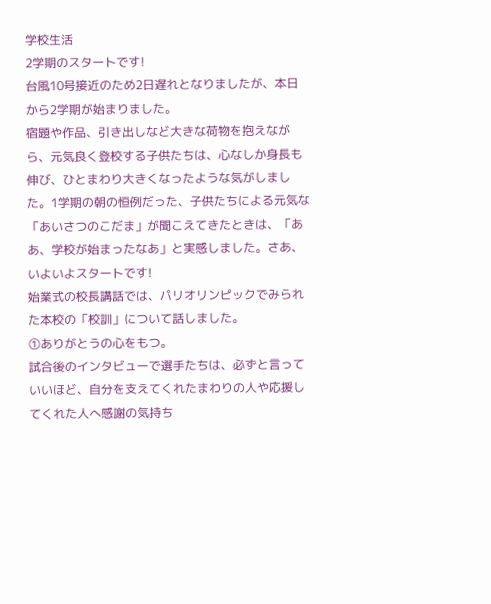学校生活
2学期のスタートです!
台風10号接近のため2日遅れとなりましたが、本日から2学期が始まりました。
宿題や作品、引き出しなど大きな荷物を抱えながら、元気良く登校する子供たちは、心なしか身長も伸び、ひとまわり大きくなったような気がしました。1学期の朝の恒例だった、子供たちによる元気な「あいさつのこだま」が聞こえてきたときは、「ああ、学校が始まったなあ」と実感しました。さあ、いよいよスタートです!
始業式の校長講話では、パリオリンピックでみられた本校の「校訓」について話しました。
①ありがとうの心をもつ。
試合後のインタビューで選手たちは、必ずと言っていいほど、自分を支えてくれたまわりの人や応援してくれた人へ感謝の気持ち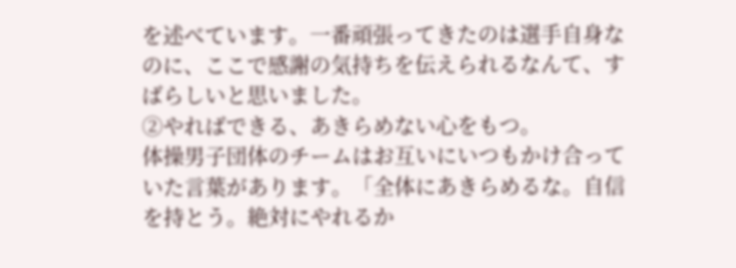を述べています。一番頑張ってきたのは選手自身なのに、ここで感謝の気持ちを伝えられるなんて、すばらしいと思いました。
②やればできる、あきらめない心をもつ。
体操男子団体のチームはお互いにいつもかけ合っていた言葉があります。「全体にあきらめるな。自信を持とう。絶対にやれるか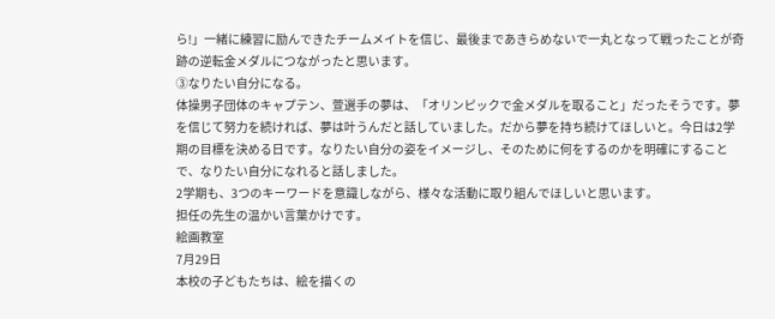ら!」一緒に練習に励んできたチームメイトを信じ、最後まであきらめないで一丸となって戦ったことが奇跡の逆転金メダルにつながったと思います。
③なりたい自分になる。
体操男子団体のキャプテン、萱選手の夢は、「オリンピックで金メダルを取ること」だったそうです。夢を信じて努力を続ければ、夢は叶うんだと話していました。だから夢を持ち続けてほしいと。今日は2学期の目標を決める日です。なりたい自分の姿をイメージし、そのために何をするのかを明確にすることで、なりたい自分になれると話しました。
2学期も、3つのキーワードを意識しながら、様々な活動に取り組んでほしいと思います。
担任の先生の温かい言葉かけです。
絵画教室
7月29日
本校の子どもたちは、絵を描くの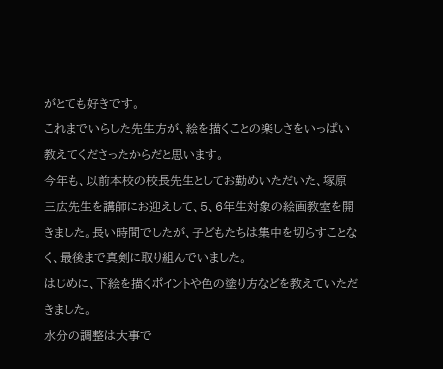がとても好きです。
これまでいらした先生方が、絵を描くことの楽しさをいっぱい教えてくださったからだと思います。
今年も、以前本校の校長先生としてお勤めいただいた、塚原三広先生を講師にお迎えして、5、6年生対象の絵画教室を開きました。長い時間でしたが、子どもたちは集中を切らすことなく、最後まで真剣に取り組んでいました。
はじめに、下絵を描くポイントや色の塗り方などを教えていただきました。
水分の調整は大事で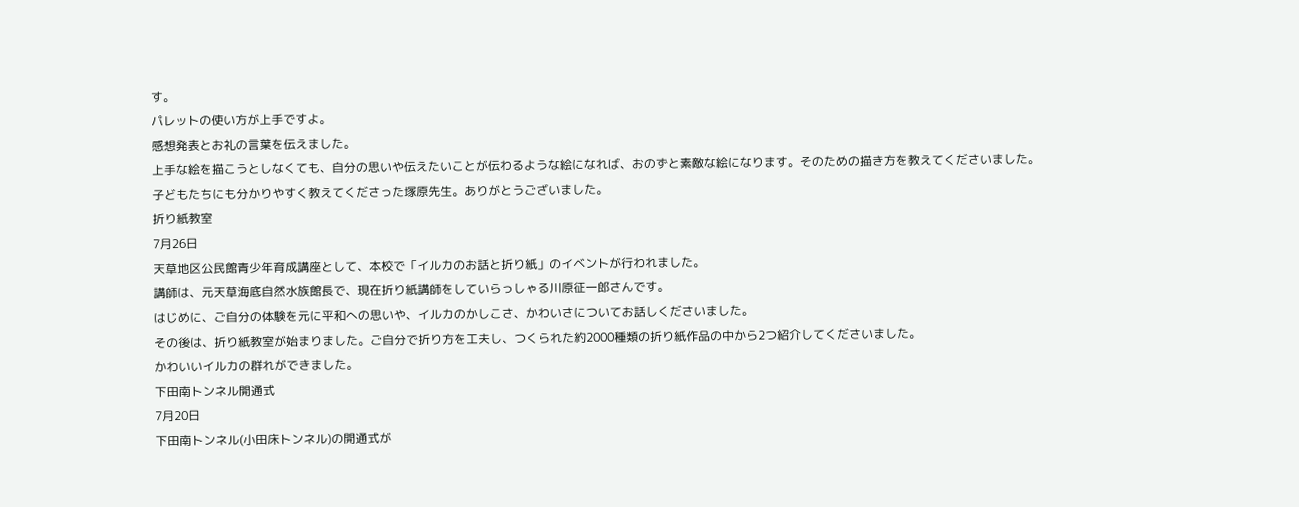す。
パレットの使い方が上手ですよ。
感想発表とお礼の言葉を伝えました。
上手な絵を描こうとしなくても、自分の思いや伝えたいことが伝わるような絵になれば、おのずと素敵な絵になります。そのための描き方を教えてくださいました。
子どもたちにも分かりやすく教えてくださった塚原先生。ありがとうございました。
折り紙教室
7月26日
天草地区公民館青少年育成講座として、本校で「イルカのお話と折り紙」のイベントが行われました。
講師は、元天草海底自然水族館長で、現在折り紙講師をしていらっしゃる川原征一郎さんです。
はじめに、ご自分の体験を元に平和への思いや、イルカのかしこさ、かわいさについてお話しくださいました。
その後は、折り紙教室が始まりました。ご自分で折り方を工夫し、つくられた約2000種類の折り紙作品の中から2つ紹介してくださいました。
かわいいイルカの群れができました。
下田南トンネル開通式
7月20日
下田南トンネル(小田床トンネル)の開通式が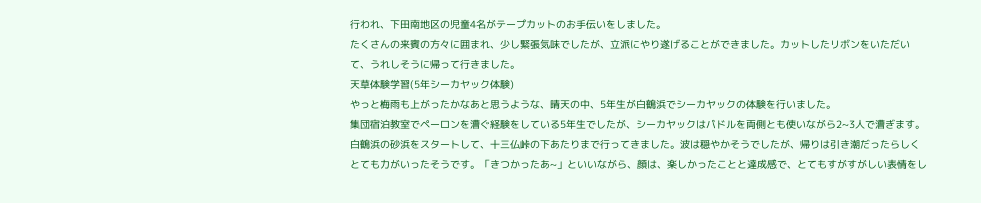行われ、下田南地区の児童4名がテープカットのお手伝いをしました。
たくさんの来賓の方々に囲まれ、少し緊張気味でしたが、立派にやり遂げることができました。カットしたリボンをいただいて、うれしそうに帰って行きました。
天草体験学習(5年シーカヤック体験)
やっと梅雨も上がったかなあと思うような、晴天の中、5年生が白鶴浜でシーカヤックの体験を行いました。
集団宿泊教室でペーロンを漕ぐ経験をしている5年生でしたが、シーカヤックはパドルを両側とも使いながら2~3人で漕ぎます。白鶴浜の砂浜をスタートして、十三仏峠の下あたりまで行ってきました。波は穏やかそうでしたが、帰りは引き潮だったらしくとても力がいったそうです。「きつかったあ~」といいながら、顔は、楽しかったことと達成感で、とてもすがすがしい表情をし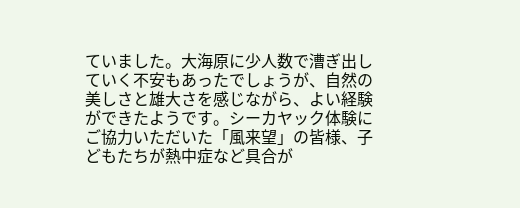ていました。大海原に少人数で漕ぎ出していく不安もあったでしょうが、自然の美しさと雄大さを感じながら、よい経験ができたようです。シーカヤック体験にご協力いただいた「風来望」の皆様、子どもたちが熱中症など具合が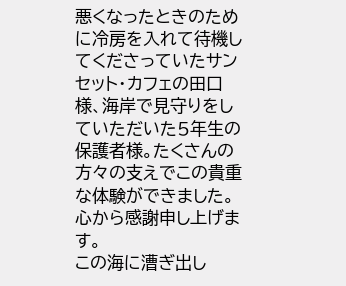悪くなったときのために冷房を入れて待機してくださっていたサンセット・カフェの田口様、海岸で見守りをしていただいた5年生の保護者様。たくさんの方々の支えでこの貴重な体験ができました。心から感謝申し上げます。
この海に漕ぎ出し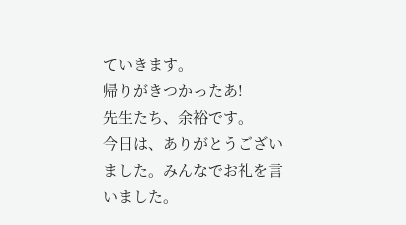ていきます。
帰りがきつかったあ!
先生たち、余裕です。
今日は、ありがとうございました。みんなでお礼を言いました。